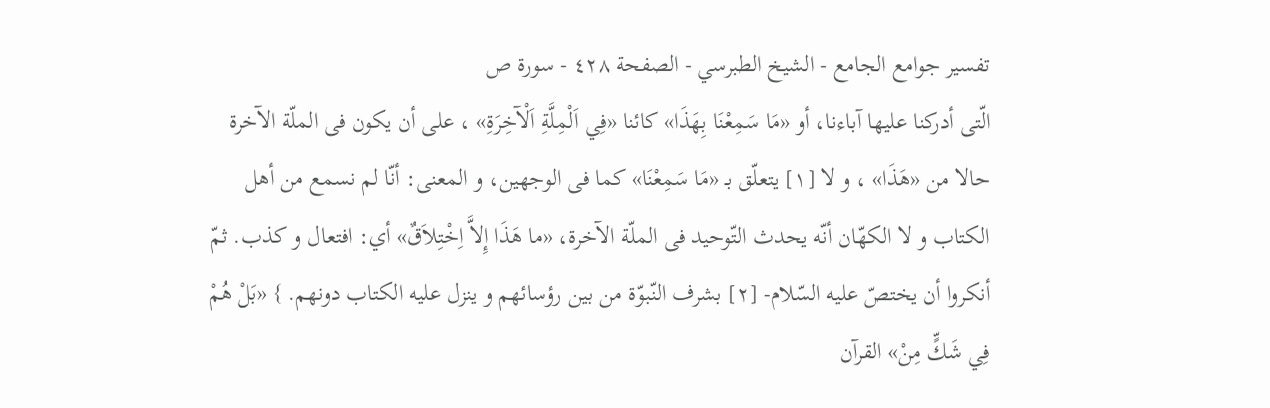تفسير جوامع الجامع - الشيخ الطبرسي - الصفحة ٤٢٨ - سورة ص
الّتى أدركنا عليها آباءنا، أو «مَا سَمِعْنَا بِهَذَا» كائنا «فِي اَلْمِلَّةِ اَلْآخِرَةِ» ، على أن يكون فى الملّة الآخرة حالا من «هَذَا» ، و لا [١] يتعلّق بـ «مَا سَمِعْنَا» كما فى الوجهين، و المعنى: أنّا لم نسمع من أهل الكتاب و لا الكهّان أنّه يحدث التّوحيد فى الملّة الآخرة، «ما هَذَا إِلاَّ اِخْتِلاَقٌ» أي: افتعال و كذب. ثمّ أنكروا أن يختصّ عليه السّلام- [٢] بشرف النّبوّة من بين رؤسائهم و ينزل عليه الكتاب دونهم. } «بَلْ هُمْ فِي شَكٍّ مِنْ» القرآن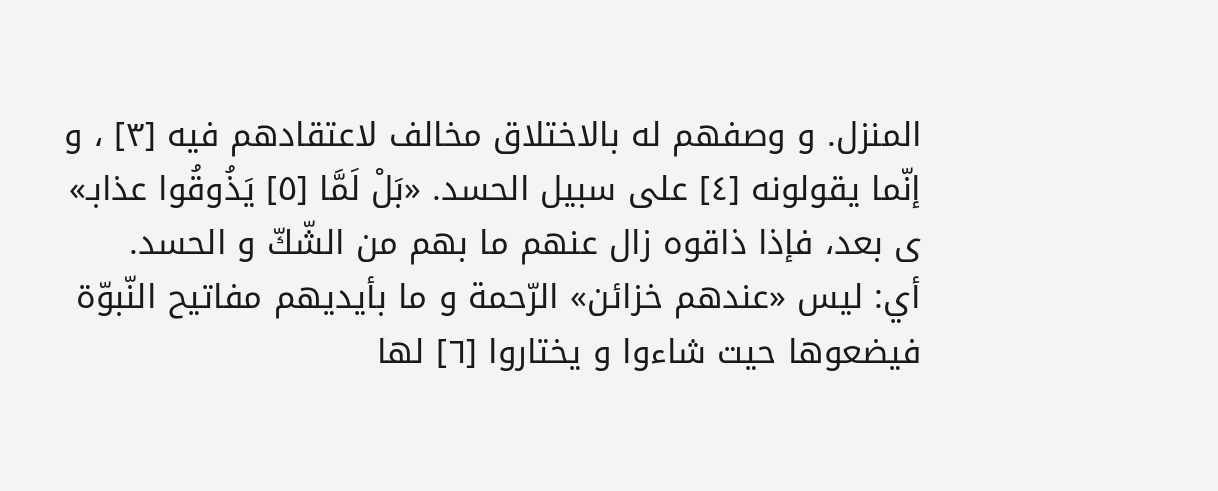المنزل. و وصفهم له بالاختلاق مخالف لاعتقادهم فيه [٣] ، و إنّما يقولونه [٤] على سبيل الحسد. «بَلْ لَمَّا [٥] يَذُوقُوا عذابـ» ى بعد، فإذا ذاقوه زال عنهم ما بهم من الشّكّ و الحسد.
أي: ليس «عندهم خزائن» الرّحمة و ما بأيديهم مفاتيح النّبوّة فيضعوها حيت شاءوا و يختاروا [٦] لها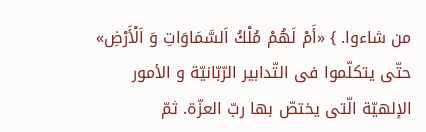من شاءوا. } «أَمْ لَهُمْ مُلْكُ اَلسَّمَاوَاتِ وَ اَلْأَرْضِ» حتّى يتكلّموا فى التّدابير الرّبّانيّة و الأمور الإلهيّة الّتى يختصّ بها ربّ العزّة. ثمّ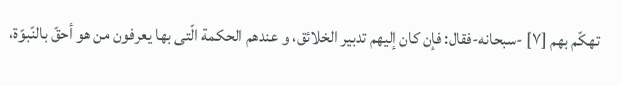تهكّم بهم [٧] -سبحانه-فقال: فإن كان إليهم تدبير الخلائق، و عندهم الحكمة الّتى بها يعرفون من هو أحقّ بالنّبوّة،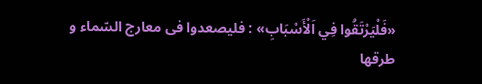«فَلْيَرْتَقُوا فِي اَلْأَسْبَابِ» : فليصعدوا فى معارج السّماء و طرقها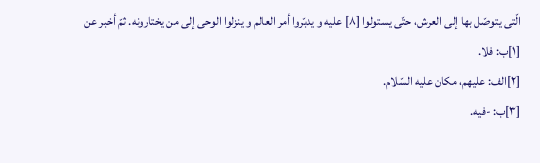الّتى يتوصّل بها إلى العرش، حتّى يستولوا [٨] عليه و يدبّروا أمر العالم و ينزلوا الوحى إلى من يختارونه. ثمّ أخبر عن
[١]ب: فلا.
[٢]الف: عليهم، مكان عليه السّلام.
[٣]ب: -فيه.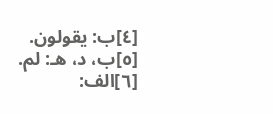[٤]ب: يقولون.
[٥]ب، د، هـ: لم.
[٦]الف: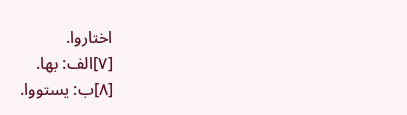اختاروا.
[٧]الف: بها.
[٨]ب: يستووا.